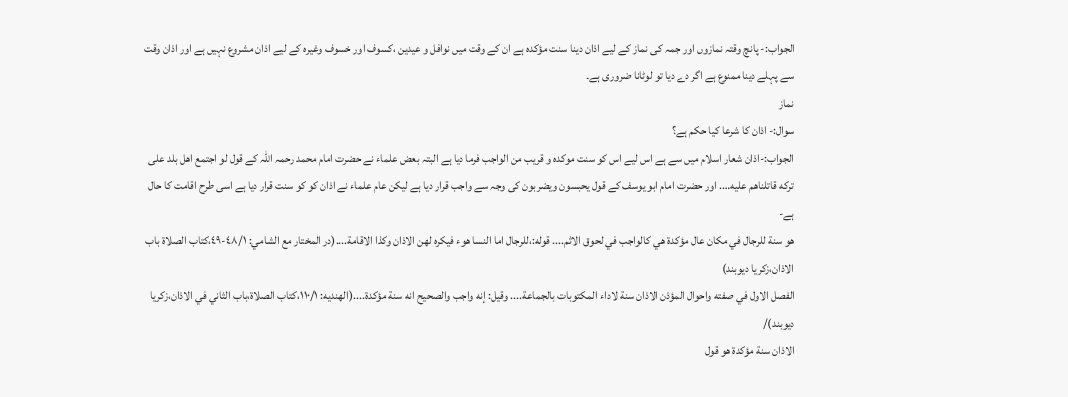الجواب:- پانچ وقتہ نمازوں اور جمہ کی نماز کے لیے اذان دینا سنت مؤکدہ ہے ان کے وقت میں نوافل و عیدین ،کسوف اور خسوف وغیرہ کے لیے اذان مشروع نہیں ہے اور اذان وقت سے پہلے دینا ممنوع ہے اگر دے دیا تو لوٹانا ضروری ہے۔
نماز
سوال:- اذان کا شرعا کیا حکم ہے؟
الجواب:-اذان شعار اسلام میں سے ہے اس لیے اس کو سنت موکدہ و قریب من الواجب فرما دیا ہے البتہ بعض علماء نے حضرت امام محمد رحمہ اللہ کے قول لو اجتمع اهل بلد على تركه قاتلناهم عليه…. اور حضرت امام ابو یوسف کے قول يحبسون ويضربون کی وجہ سے واجب قرار دیا ہے لیکن عام علماء نے اذان کو کو سنت قرار دیا ہے اسی طرح اقامت کا حال ہے-
هو سنة للرجال في مكان عال مؤكدة هي كالواجب في لحوق الاثم.... قوله:،للرجال اما النسا هوء فيكره لهن الاذان وكذا الاقامة....(در المختار مع الشامي: ٤٨/١-٤٩،كتاب الصلاة باب الاذان،زكريا ديوبند)
الفصل الاول في صفته واحوال المؤذن الاذان سنة لاداء المكتوبات بالجماعة.... وقيل: إنه واجب والصحيح انه سنة مؤكدة....(الهنديه: ١١٠/١،كتاب الصلاة،باب الثاني في الاذان،زكريا ديوبند)/
الاذان سنة مؤكدة هو قول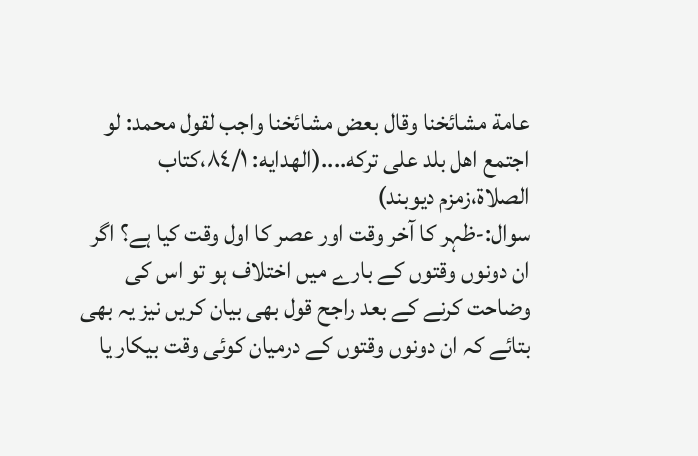عامة مشائخنا وقال بعض مشائخنا واجب لقول محمد: لو اجتمع اهل بلد على تركه....(الهدايه: ٨٤/١،كتاب الصلاة،زمزم ديوبند)
سوال:-ظہر کا آخر وقت اور عصر کا اول وقت کیا ہے؟ اگر ان دونوں وقتوں کے بارے میں اختلاف ہو تو اس کی وضاحت کرنے کے بعد راجح قول بھی بیان کریں نیز یہ بھی بتائے کہ ان دونوں وقتوں کے درمیان کوئی وقت بیکار یا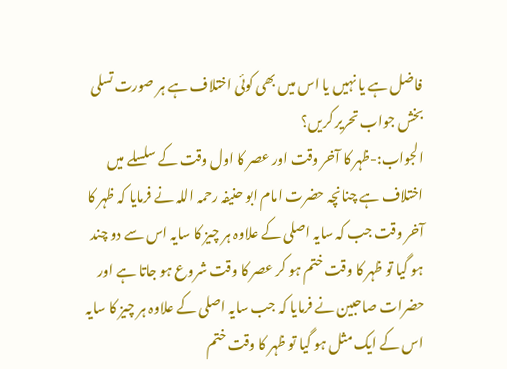فاضل ہے یا نہیں یا اس میں بھی کوئی اختلاف ہے ہر صورت تسلی بخش جواب تحریر کریں؟
الجواب:-ظہر کا آخر وقت اور عصر کا اول وقت کے سلسلے میں اختلاف ہے چنانچہ حضرت امام ابو حنیفہ رحمہ اللہ نے فرمایا کہ ظہر کا آخر وقت جب کہ سایہ اصلی کے علاوہ ہر چیز کا سایہ اس سے دو چند ہو گیا تو ظہر کا وقت ختم ہو کر عصر کا وقت شروع ہو جاتا ہے اور حضرات صاحبین نے فرمایا کہ جب سایہ اصلی کے علاوہ ہر چیز کا سایہ اس کے ایک مثل ہو گیا تو ظہر کا وقت ختم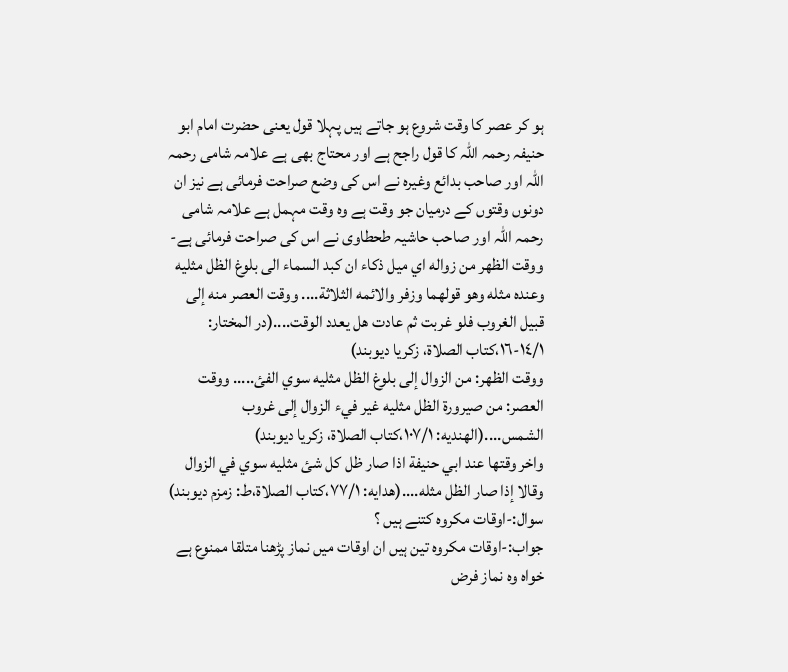ہو کر عصر کا وقت شروع ہو جاتے ہیں پہلا قول یعنی حضرت امام ابو حنیفہ رحمہ اللہ کا قول راجح ہے اور محتاج بھی ہے علامہ شامی رحمہ اللہ اور صاحب بدائع وغیرہ نے اس کی وضع صراحت فرمائی ہے نیز ان دونوں وقتوں کے درمیان جو وقت ہے وہ وقت مہمل ہے علامہ شامی رحمہ اللہ اور صاحب حاشیہ طحطاوی نے اس کی صراحت فرمائی ہے-
ووقت الظهر من زواله اي ميل ذكاء ان كبد السماء الى بلوغ الظل مثليه وعنده مثله وهو قولهما وزفر والائمه الثلاثة.... ووقت العصر منه إلى قبيل الغروب فلو غربت ثم عادت هل يعدد الوقت....(در المختار: ١٤/١-١٦،كتاب الصلاة، زكريا ديوبند)
ووقت الظهر: من الزوال إلى بلوغ الظل مثليه سوي الفئ..... ووقت العصر: من صيرورة الظل مثليه غير فيء الزوال إلى غروب الشمس....(الهنديه: ١٠٧/١،كتاب الصلاة، زكريا ديوبند)
واخر وقتها عند ابي حنيفة اذا صار ظل كل شئ مثليه سوي في الزوال وقالا إذا صار الظل مثله....(هدايه: ٧٧/١،كتاب الصلاة،ط: زمزم ديوبند)
سوال:-اوقات مکروہ کتنے ہیں ؟
جواب:-اوقات مکروہ تین ہیں ان اوقات میں نماز پڑھنا متلقا ممنوع ہے خواہ وہ نماز فرض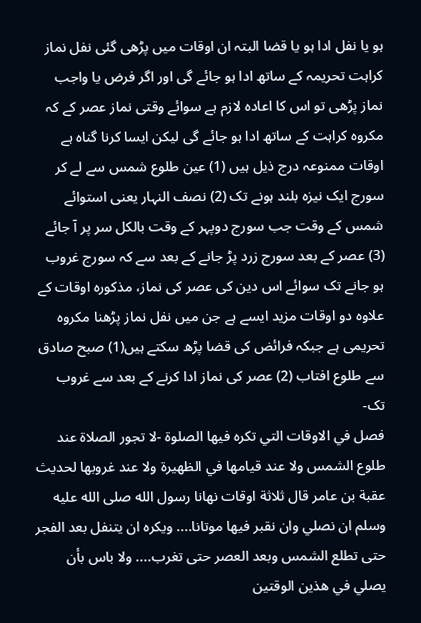ہو یا نفل ادا ہو یا قضا البتہ ان اوقات میں پڑھی گئی نفل نماز کراہت تحریمہ کے ساتھ ادا ہو جائے گی اور اگر فرض یا واجب نماز پڑھی تو اس کا اعادہ لازم ہے سوائے وقتی نماز عصر کے کہ مکروہ کراہت کے ساتھ ادا ہو جائے گی لیکن ایسا کرنا گناہ ہے اوقات ممنوعہ درج ذیل ہیں (1) عین طلوع شمس سے لے کر سورج ایک نیزہ بلند ہونے تک (2) نصف النہار یعنی استوائے شمس کے وقت جب سورج دوپہر کے وقت بالکل سر پر آ جائے (3) عصر کے بعد سورج زرد پڑ جانے کے بعد سے کہ سورج غروب ہو جانے تک سوائے اس دین کی عصر کی نماز، مذکورہ اوقات کے علاوہ دو اوقات مزید ایسے ہے جن میں نفل نماز پڑھنا مکروہ تحریمی ہے جبکہ فرائض کی قضا پڑھ سکتے ہیں(1) صبح صادق سے طلوع افتاب (2) عصر کی نماز ادا کرنے کے بعد سے غروب تک-
فصل في الاوقات التي تكره فيها الصلوة -لا تجور الصلاة عند طلوع الشمس ولا عند قيامها في الظهيرة ولا عند غروبها لحديث عقبة بن عامر قال ثلاثة اوقات نهانا رسول الله صلى الله عليه وسلم ان نصلي وان نقبر فيها موتانا.... ويكره ان يتنفل بعد الفجر حتى تطلع الشمس وبعد العصر حتى تغرب.... ولا باس بأن يصلي في هذين الوقتين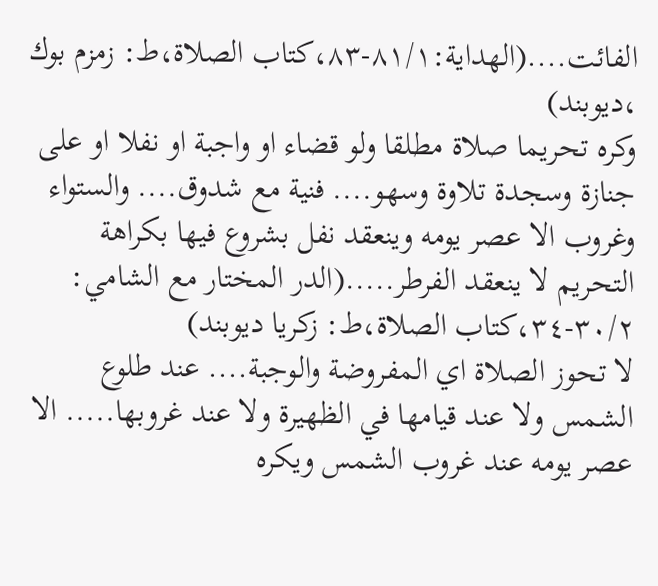الفائت....(الهداية:٨١/١-٨٣،كتاب الصلاة،ط: زمزم بوك ،ديوبند)
وكره تحريما صلاة مطلقا ولو قضاء او واجبة او نفلا او على جنازة وسجدة تلاوة وسهو.... فنية مع شدوق.... والستواء وغروب الا عصر يومه وينعقد نفل بشروع فيها بكراهة التحريم لا ينعقد الفرطر.....(الدر المختار مع الشامي: ٣٠/٢-٣٤،كتاب الصلاة،ط: زكريا ديوبند)
لا تحوز الصلاة اي المفروضة والوجبة.... عند طلوع الشمس ولا عند قيامها في الظهيرة ولا عند غروبها..... الا عصر يومه عند غروب الشمس ويكره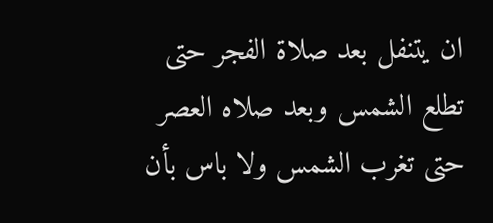ان يتنفل بعد صلاة الفجر حتى تطلع الشمس وبعد صلاه العصر حتى تغرب الشمس ولا باس بأن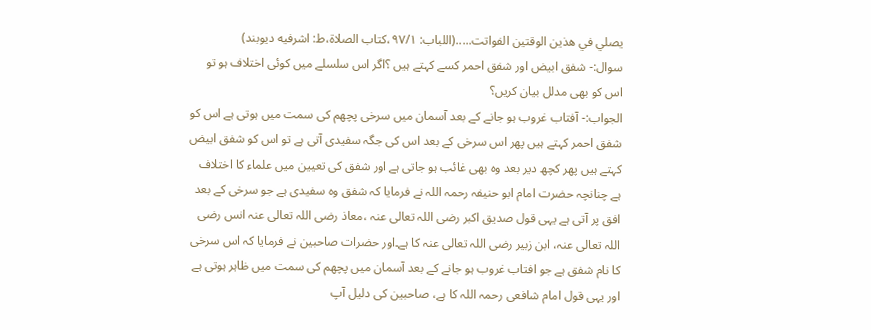يصلي في هذين الوقتين الفواتت.....(اللباب: ٩٧/١،كتاب الصلاة،ط: اشرفيه ديوبند)
سوال:- شفق ابیض اور شفق احمر کسے کہتے ہیں ؟اگر اس سلسلے میں کوئی اختلاف ہو تو اس کو بھی مدلل بیان کریں؟
الجواب:- آفتاب غروب ہو جانے کے بعد آسمان میں سرخی پچھم کی سمت میں ہوتی ہے اس کو شفق احمر کہتے ہیں پھر اس سرخی کے بعد اس کی جگہ سفیدی آتی ہے تو اس کو شفق ابیض کہتے ہیں پھر کچھ دیر بعد وہ بھی غائب ہو جاتی ہے اور شفق کی تعیین میں علماء کا اختلاف ہے چنانچہ حضرت امام ابو حنیفہ رحمہ اللہ نے فرمایا کہ شفق وہ سفیدی ہے جو سرخی کے بعد افق پر آتی ہے یہی قول صدیق اکبر رضی اللہ تعالی عنہ ،معاذ رضی اللہ تعالی عنہ انس رضی اللہ تعالی عنہ، ابن زبیر رضی اللہ تعالی عنہ کا ہے۔اور حضرات صاحبین نے فرمایا کہ اس سرخی کا نام شفق ہے جو افتاب غروب ہو جانے کے بعد آسمان میں پچھم کی سمت میں ظاہر ہوتی ہے اور یہی قول امام شافعی رحمہ اللہ کا ہے، صاحبین کی دلیل آپ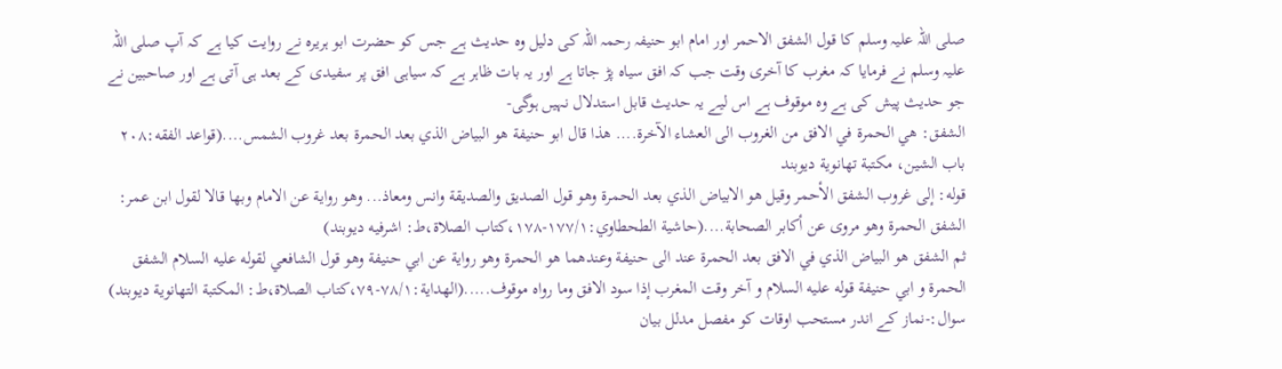صلی اللہ علیہ وسلم کا قول الشفق الاحمر اور امام ابو حنیفہ رحمہ اللہ کی دلیل وہ حدیث ہے جس کو حضرت ابو ہریرہ نے روایت کیا ہے کہ آپ صلی اللہ علیہ وسلم نے فرمایا کہ مغرب کا آخری وقت جب کہ افق سیاہ پڑ جاتا ہے اور یہ بات ظاہر ہے کہ سیاہی افق پر سفیدی کے بعد ہی آتی ہے اور صاحبین نے جو حدیث پیش کی ہے وہ موقوف ہے اس لیے یہ حدیث قابل استدلال نہیں ہوگی-
الشفق: هي الحمرة في الافق من الغروب الى العشاء الآخرة.... هذا قال ابو حنيفة هو البياض الذي بعد الحمرة بعد غروب الشمس....(قواعد الفقه:٢٠٨ باب الشين، مكتبة تهانوية ديوبند
قوله: إلى غروب الشفق الأحمر وقيل هو الابياض الذي بعد الحمرة وهو قول الصديق والصديقة وانس ومعاذ... وهو رواية عن الامام وبها قالا لقول ابن عمر: الشفق الحمرة وهو مروى عن أكابر الصحابة....(حاشية الطحطاوي:١٧٧/١-١٧٨،كتاب الصلاة،ط: اشرفيه ديوبند)
ثم الشفق هو البياض الذي في الافق بعد الحمرة عند الى حنيفة وعندهما هو الحمرة وهو رواية عن ابي حنيفة وهو قول الشافعي لقوله عليه السلام الشفق الحمرة و ابي حنيفة قوله عليه السلام و آخر وقت المغرب إذا سود الافق وما رواه موقوف.....(الهداية:٧٨/١-٧٩،كتاب الصلاة،ط: المكتبة التهانوية ديوبند)
سوال:-نماز کے اندر مستحب اوقات کو مفصل مدلل بیان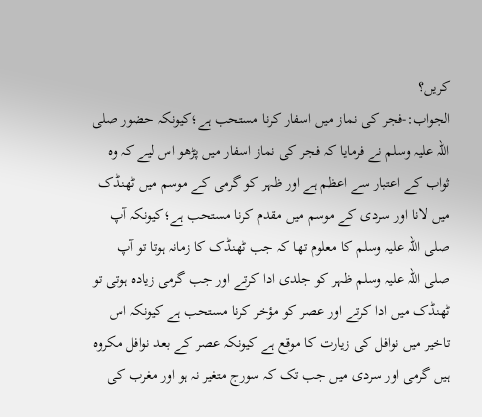کریں؟
الجواب:-فجر کی نماز میں اسفار کرنا مستحب ہے؛کیونکہ حضور صلی اللہ علیہ وسلم نے فرمایا کہ فجر کی نماز اسفار میں پڑھو اس لیے کہ وہ ثواب کے اعتبار سے اعظم ہے اور ظہر کو گرمی کے موسم میں ٹھنڈک میں لانا اور سردی کے موسم میں مقدم کرنا مستحب ہے؛کیونکہ آپ صلی اللہ علیہ وسلم کا معلوم تھا کہ جب ٹھنڈک کا زمانہ ہوتا تو آپ صلی اللہ علیہ وسلم ظہر کو جلدی ادا کرتے اور جب گرمی زیادہ ہوتی تو ٹھنڈک میں ادا کرتے اور عصر کو مؤخر کرنا مستحب ہے کیونکہ اس تاخیر میں نوافل کی زیارت کا موقع ہے کیونکہ عصر کے بعد نوافل مکروہ ہیں گرمی اور سردی میں جب تک کہ سورج متغیر نہ ہو اور مغرب کی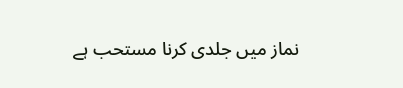نماز میں جلدی کرنا مستحب ہے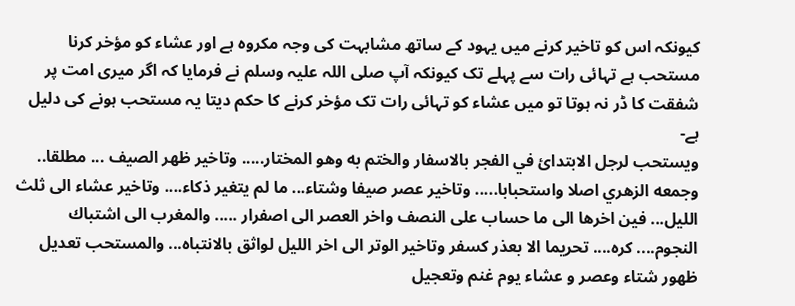کیونکہ اس کو تاخیر کرنے میں یہود کے ساتھ مشابہت کی وجہ مکروہ ہے اور عشاء کو مؤخر کرنا مستحب ہے تہائی رات سے پہلے تک کیونکہ آپ صلی اللہ علیہ وسلم نے فرمایا کہ اگر میری امت پر شفقت کا ڈر نہ ہوتا تو میں عشاء کو تہائی رات تک مؤخر کرنے کا حکم دیتا یہ مستحب ہونے کی دلیل ہے-
ويستحب لرجل الابتدائ في الفجر بالاسفار والختم به وهو المختار..... وتاخير ظهر الصيف ... مطلقا.. وجمعه الزهري اصلا واستحبابا..... وتاخير عصر صيفا وشتاء... ما لم يتغير ذكاء.... وتاخير عشاء الى ثلث الليل... فين اخرها الى ما حساب على النصف واخر العصر الى اصفرار ..... والمغرب الى اشتباك النجوم.... كره.... تحريما الا بعذر كسفر وتاخير الوتر الى اخر الليل لواثق بالانتباه... والمستحب تعديل ظهور شتاء وعصر و عشاء يوم غنم وتعجيل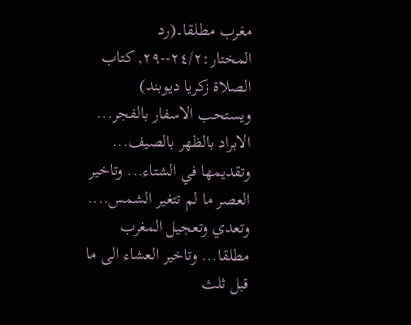مغرب مطلقا۔(رد المختار:٢٤/٢--٢٩, كتاب الصلاة زكريا ديوبند)
ويستحب الاسفار بالفجر... الابراد بالظهر بالصيف... وتقديمها في الشتاء... وتاخير العصر ما لم تتغير الشمس.... وتعدي وتعجيل المغرب مطلقا... وتاخير العشاء الى ما قبل ثلث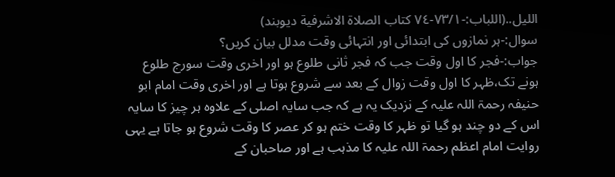الليل..(اللباب:-٧٣/١-٧٤ كتاب الصلاة الاشرفية ديوبند)
سوال:-ہر نمازوں کی ابتدائی اور انتہائی وقت مدلل بیان کریں؟
جواب:-فجر کا اول وقت جب کہ فجر ثانی طلوع ہو اور اخری وقت سورج طلوع ہونے تک،ظہر کا اول وقت زوال کے بعد سے شروع ہوتا ہے اور اخری وقت امام ابو حنیفہ رحمۃ اللہ علیہ کے نزدیک یہ ہے کہ جب سایہ اصلی کے علاوہ ہر چیز کا سایہ اس کے دو چند ہو گیا تو ظہر کا وقت ختم ہو کر عصر کا وقت شروع ہو جاتا ہے یہی روایت امام اعظم رحمۃ اللہ علیہ کا مذہب ہے اور صاحبان کے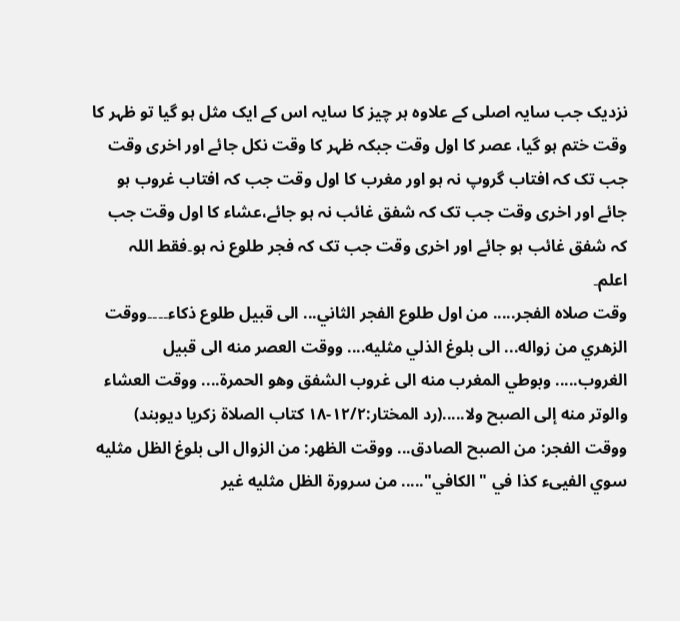نزدیک جب سایہ اصلی کے علاوہ ہر چیز کا سایہ اس کے ایک مثل ہو گیا تو ظہر کا وقت ختم ہو گیا، عصر کا اول وقت جبکہ ظہر کا وقت نکل جائے اور اخری وقت جب تک کہ افتاب گروپ نہ ہو اور مغرب کا اول وقت جب کہ افتاب غروب ہو جائے اور اخری وقت جب تک کہ شفق غائب نہ ہو جائے،عشاء کا اول وقت جب کہ شفق غائب ہو جائے اور اخری وقت جب تک کہ فجر طلوع نہ ہو۔فقط اللہ اعلم۔
وقت صلاه الفجر..... من اول طلوع الفجر الثاني... الى قبيل طلوع ذكاء۔۔۔۔ووقت الزهري من زواله... الى بلوغ الذلي مثليه.... ووقت العصر منه الى قبيل الغروب..... وبوطي المغرب منه الى غروب الشفق وهو الحمرة.... ووقت العشاء والوتر منه إلى الصبح ولا.....(رد المختار:١٢/٢-١٨ كتاب الصلاة زكريا ديوبند)
ووقت الفجر: من الصبح الصادق... ووقت الظهر: من الزوال الى بلوغ الظل مثليه سوي الفيىء كذا في " الكافي"..... من سرورة الظل مثليه غير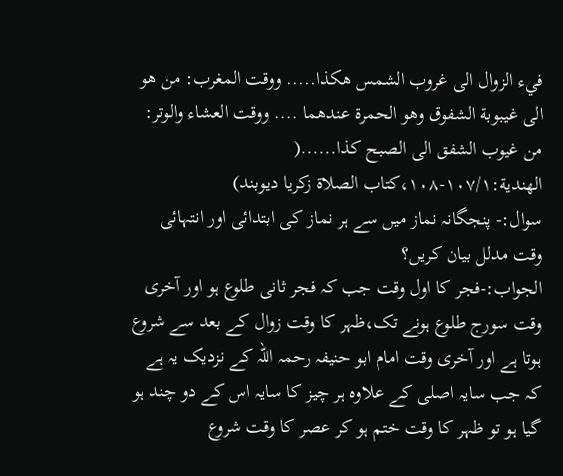فيء الزوال الى غروب الشمس هكذا..... ووقت المغرب: من هو الى غيبوبة الشفوق وهو الحمرة عندهما .... ووقت العشاء والوتر: من غيوب الشفق الى الصبح كذا......( الهندية:١٠٧/١-١٠٨،كتاب الصلاة زكريا ديوبند)
سوال:- پنجگانہ نماز میں سے ہر نماز کی ابتدائی اور انتہائی وقت مدلل بیان کریں؟
الجواب:-فجر کا اول وقت جب کہ فجر ثانی طلوع ہو اور آخری وقت سورج طلوع ہونے تک،ظہر کا وقت زوال کے بعد سے شروع ہوتا ہے اور آخری وقت امام ابو حنیفہ رحمہ اللہ کے نزدیک یہ ہے کہ جب سایہ اصلی کے علاوہ ہر چیز کا سایہ اس کے دو چند ہو گیا ہو تو ظہر کا وقت ختم ہو کر عصر کا وقت شروع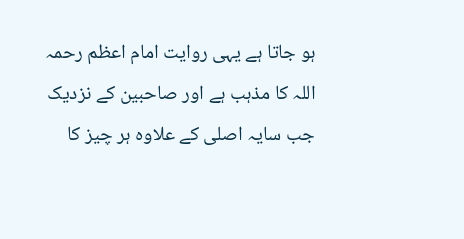ہو جاتا ہے یہی روایت امام اعظم رحمہ اللہ کا مذہب ہے اور صاحبین کے نزدیک جب سایہ اصلی کے علاوہ ہر چیز کا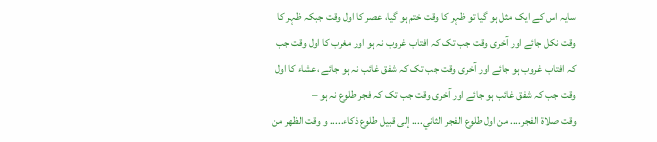سایہ اس کے ایک مثل ہو گیا تو ظہر کا وقت ختم ہو گیا، عصر کا اول وقت جبکہ ظہر کا وقت نکل جائے اور آخری وقت جب تک کہ افتاب غروب نہ ہو اور مغرب کا اول وقت جب کہ افتاب غروب ہو جائے اور آخری وقت جب تک کہ شفق غائب نہ ہو جائے ،عشاء کا اول وقت جب کہ شفق غائب ہو جائے اور آخری وقت جب تک کہ فجر طلوع نہ ہو –
وقت صلاة الفجر.... من اول طلوع الفجر الثاني.... إلى قبيل طلوع ذكاء..... و وقت الظهر من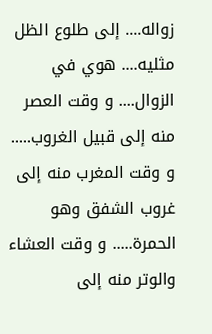زواله.... إلى طلوع الظل مثليه.... هوي في الزوال.... و وقت العصر منه إلى قبيل الغروب..... و وقت المغرب منه إلى غروب الشفق وهو الحمرة..... و وقت العشاء والوتر منه إلى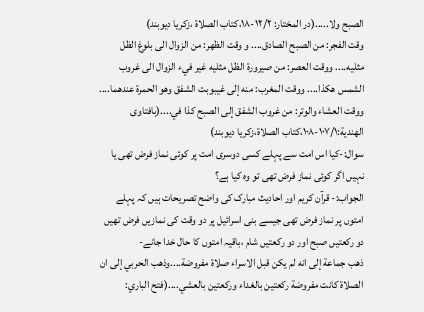الصبح ولا.....(در المختار: ١٢/٢-١٨،كتاب الصلاة ،زكريا ديوبند)
وقت الفجر: من الصبح الصادق.... و وقت الظهر: من الزوال الى بلوغ الظل مثليه.... ووقت العصر: من صيرورة الظل مثليه غير فيء الزوال الى غروب الشمس هكذا.... ووقت المغرب: منه إلى غيبوبت الشفق وهو الحمرة عندهما.... ووقت العشاء والوتر: من غروب الشفق إلى الصبح كذا في....(بافتاوى الهندية:١٠٧/١-١٠٨،كتاب الصلاة،زكريا ديوبند)
سوال:-کیا اس امت سے پہلے کسی دوسری امت پر کوئی نماز فرض تھی یا نہیں اگر کوئی نماز فرض تھی تو وہ کیا ہے؟
الجواب:- قرآن کریم اور احادیث مبارک کی واضح تصریحات ہیں کہ پہلے امتوں پر نماز فرض تھی جیسے بنی اسرائیل پر دو وقت کی نمازیں فرض تھیں دو رکعتیں صبح اور دو رکعتیں شام ،باقیہ امتوں کا حال خدا جانے-
ذهب جماعة إلى انه لم يكن قبل الاسراء صلاة مفروضة....وذهب الحربي إلى ان الصلاة كانت مفروضة ركعتين بالغداء وركعتين بالعشي....(فتح الباري: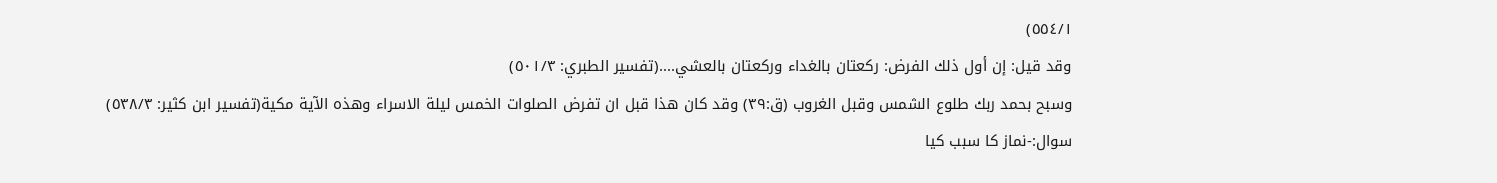٥٥٤/١)
وقد قيل: إن أول ذلك الفرض: ركعتان بالغداء وركعتان بالعشي....(تفسير الطبري: ٥٠١/٣)
وسبح بحمد ربك طلوع الشمس وقبل الغروب (ق:٣٩) وقد كان هذا قبل ان تفرض الصلوات الخمس ليلة الاسراء وهذه الآية مكية(تفسير ابن كثير: ٥٣٨/٣)
سوال:-نماز کا سبب کیا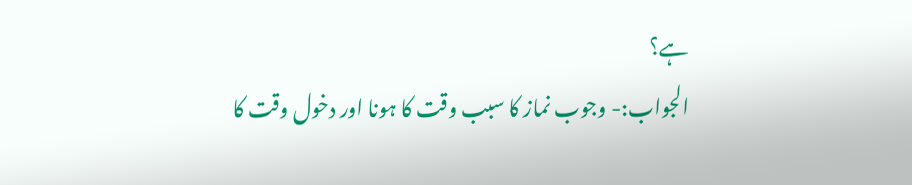ہے؟
الجواب:- وجوب نماز کا سبب وقت کا ہونا اور دخول وقت کا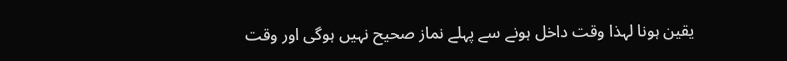یقین ہونا لہذا وقت داخل ہونے سے پہلے نماز صحیح نہیں ہوگی اور وقت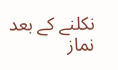نکلنے کے بعد نماز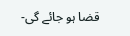قضا ہو جائے گی-